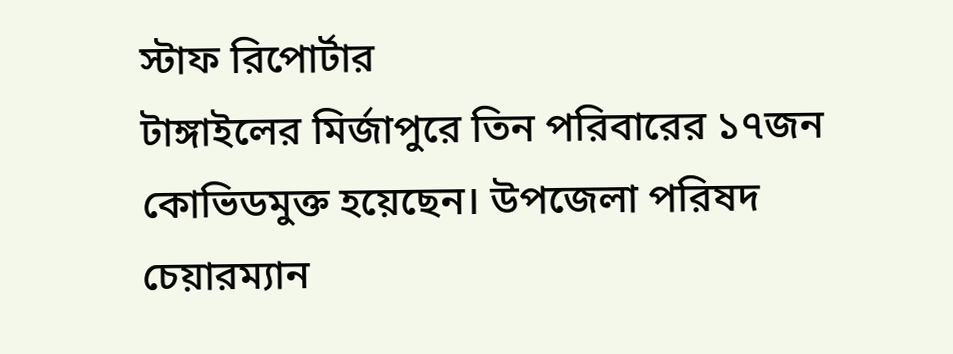স্টাফ রিপোর্টার
টাঙ্গাইলের মির্জাপুরে তিন পরিবারের ১৭জন কোভিডমুক্ত হয়েছেন। উপজেলা পরিষদ চেয়ারম্যান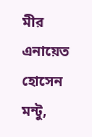মীর এনায়েত হোসেন মন্টু,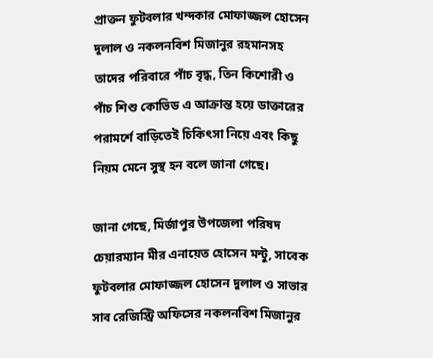প্রাক্তন ফুটবলার খন্দকার মোফাজ্জল হোসেন দুলাল ও নকলনবিশ মিজানুর রহমানসহ তাদের পরিবারে পাঁচ বৃদ্ধ, তিন কিশোরী ও পাঁচ শিশু কোভিড এ আক্রান্ত হয়ে ডাক্তারের পরামর্শে বাড়িতেই চিকিৎসা নিয়ে এবং কিছু নিয়ম মেনে সুস্থ হন বলে জানা গেছে।

জানা গেছে, মির্জাপুর উপজেলা পরিষদ চেয়ারম্যান মীর এনায়েত হোসেন মন্টু, সাবেক ফুটবলার মোফাজ্জল হোসেন দুলাল ও সাভার সাব রেজিস্ট্রি অফিসের নকলনবিশ মিজানুর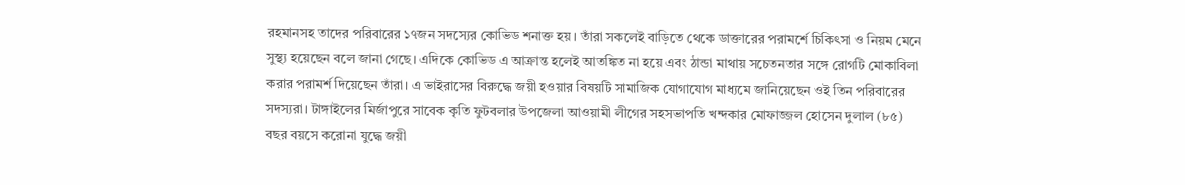রহমানসহ তাদের পরিবারের ১৭জন সদস্যের কোভিড শনাক্ত হয়। তাঁরা সকলেই বাড়িতে থেকে ডাক্তারের পরামর্শে চিকিৎসা ও নিয়ম মেনে সুস্থ্য হয়েছেন বলে জানা গেছে। এদিকে কোভিড এ আক্রান্ত হলেই আতঙ্কিত না হয়ে এবং ঠান্ডা মাথায় সচেতনতার সঙ্গে রোগটি মোকাবিলা করার পরামর্শ দিয়েছেন তাঁরা। এ ভাইরাসের বিরুদ্ধে জয়ী হওয়ার বিষয়টি সামাজিক যোগাযোগ মাধ্যমে জানিয়েছেন ওই তিন পরিবারের সদস্যরা। টাঙ্গাইলের মির্জাপুরে সাবেক কৃতি ফুটবলার উপজেলা আওয়ামী লীগের সহসভাপতি খন্দকার মোফাজ্জল হোসেন দুলাল (৮৫) বছর বয়সে করোনা যুদ্ধে জয়ী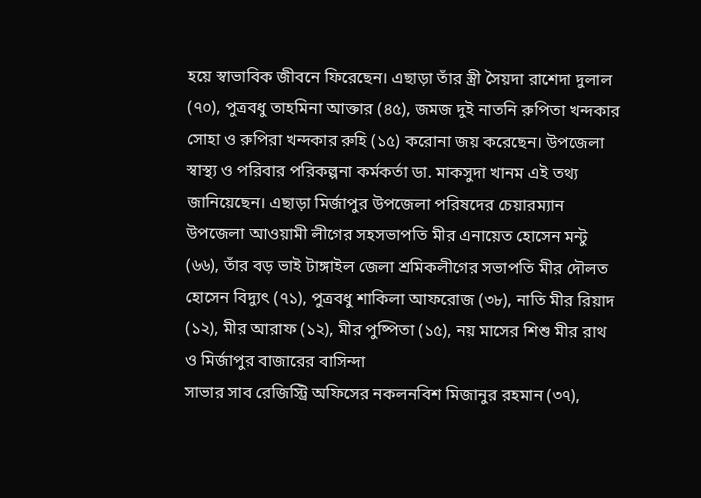হয়ে স্বাভাবিক জীবনে ফিরেছেন। এছাড়া তাঁর স্ত্রী সৈয়দা রাশেদা দুলাল (৭০), পুত্রবধু তাহমিনা আক্তার (৪৫), জমজ দুই নাতনি রুপিতা খন্দকার সোহা ও রুপিরা খন্দকার রুহি (১৫) করোনা জয় করেছেন। উপজেলা স্বাস্থ্য ও পরিবার পরিকল্পনা কর্মকর্তা ডা. মাকসুদা খানম এই তথ্য জানিয়েছেন। এছাড়া মির্জাপুর উপজেলা পরিষদের চেয়ারম্যান উপজেলা আওয়ামী লীগের সহসভাপতি মীর এনায়েত হোসেন মন্টু (৬৬), তাঁর বড় ভাই টাঙ্গাইল জেলা শ্রমিকলীগের সভাপতি মীর দৌলত হোসেন বিদ্যুৎ (৭১), পুত্রবধু শাকিলা আফরোজ (৩৮), নাতি মীর রিয়াদ (১২), মীর আরাফ (১২), মীর পুষ্পিতা (১৫), নয় মাসের শিশু মীর রাথ ও মির্জাপুর বাজারের বাসিন্দা
সাভার সাব রেজিস্ট্রি অফিসের নকলনবিশ মিজানুর রহমান (৩৭),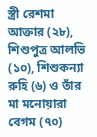স্ত্রী রেশমা আক্তার (২৮), শিশুপুত্র আলভি (১০), শিশুকন্যা রুহি (৬) ও তাঁর মা মনোয়ারা বেগম (৭০)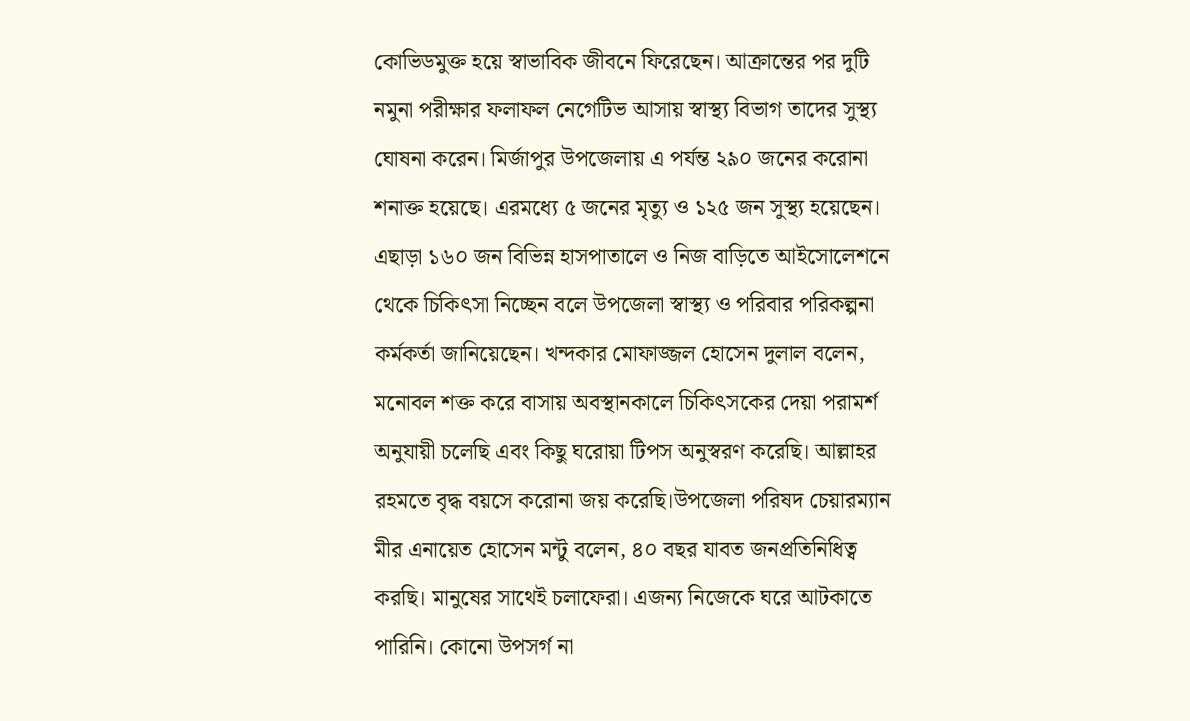কোভিডমুক্ত হয়ে স্বাভাবিক জীবনে ফিরেছেন। আক্রান্তের পর দুটি নমুনা পরীক্ষার ফলাফল নেগেটিভ আসায় স্বাস্থ্য বিভাগ তাদের সুস্থ্য ঘোষনা করেন। মির্জাপুর উপজেলায় এ পর্যন্ত ২৯০ জনের করোনা শনাক্ত হয়েছে। এরমধ্যে ৫ জনের মৃত্যু ও ১২৫ জন সুস্থ্য হয়েছেন। এছাড়া ১৬০ জন বিভিন্ন হাসপাতালে ও নিজ বাড়িতে আইসোলেশনে থেকে চিকিৎসা নিচ্ছেন বলে উপজেলা স্বাস্থ্য ও পরিবার পরিকল্পনা কর্মকর্তা জানিয়েছেন। খন্দকার মোফাজ্জল হোসেন দুলাল বলেন, মনোবল শক্ত করে বাসায় অবস্থানকালে চিকিৎসকের দেয়া পরামর্শ অনুযায়ী চলেছি এবং কিছু ঘরোয়া টিপস অনুস্বরণ করেছি। আল্লাহর রহমতে বৃদ্ধ বয়সে করোনা জয় করেছি।উপজেলা পরিষদ চেয়ারম্যান মীর এনায়েত হোসেন মন্টু বলেন, ৪০ বছর যাবত জনপ্রতিনিধিত্ব করছি। মানুষের সাথেই চলাফেরা। এজন্য নিজেকে ঘরে আটকাতে পারিনি। কোনো উপসর্গ না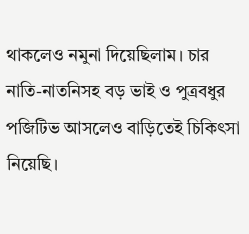থাকলেও নমুনা দিয়েছিলাম। চার নাতি-নাতনিসহ বড় ভাই ও পুত্রবধুর পজিটিভ আসলেও বাড়িতেই চিকিৎসা নিয়েছি।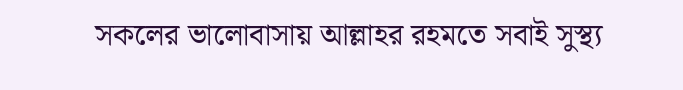সকলের ভালোবাসায় আল্লাহর রহমতে সবাই সুস্থ্য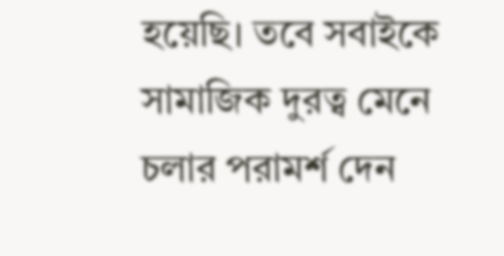হয়েছি। তবে সবাইকে সামাজিক দুরত্ব মেনে চলার পরামর্শ দেন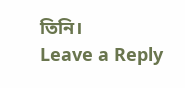তিনি।
Leave a Reply